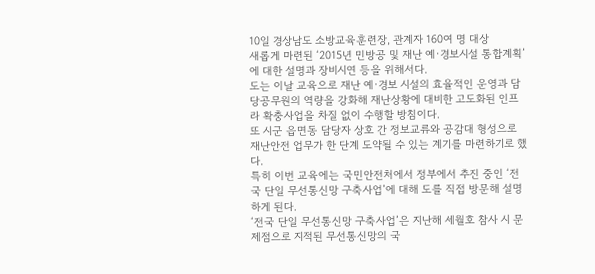10일 경상남도 소방교육훈련장, 관계자 160여 명 대상
새롭게 마련된 ‘2015년 민방공 및 재난 예·경보시설 통합계획’에 대한 설명과 장비시연 등을 위해서다.
도는 이날 교육으로 재난 예·경보 시설의 효율적인 운영과 담당공무원의 역량을 강화해 재난상황에 대비한 고도화된 인프라 확충사업을 차질 없이 수행할 방침이다.
또 시군 읍면동 담당자 상호 간 정보교류와 공감대 형성으로 재난안전 업무가 한 단계 도약될 수 있는 계기를 마련하기로 했다.
특히 이번 교육에는 국민안전처에서 정부에서 추진 중인 ‘전국 단일 무선통신망 구축사업’에 대해 도를 직접 방문해 설명하게 된다.
‘전국 단일 무선통신망 구축사업’은 지난해 세월호 참사 시 문제점으로 지적된 무선통신망의 국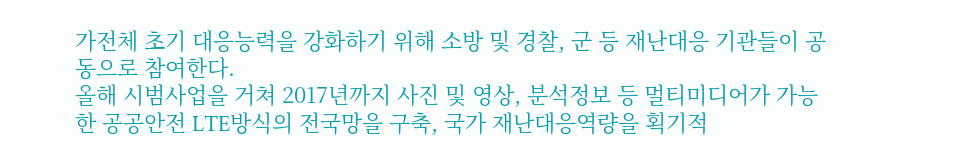가전체 초기 대응능력을 강화하기 위해 소방 및 경찰, 군 등 재난대응 기관들이 공동으로 참여한다.
올해 시범사업을 거쳐 2017년까지 사진 및 영상, 분석정보 등 멀티미디어가 가능한 공공안전 LTE방식의 전국망을 구축, 국가 재난대응역량을 획기적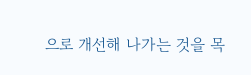으로 개선해 나가는 것을 목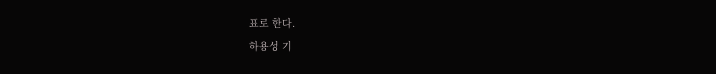표로 한다.
하용성 기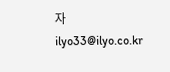자 ilyo33@ilyo.co.kr